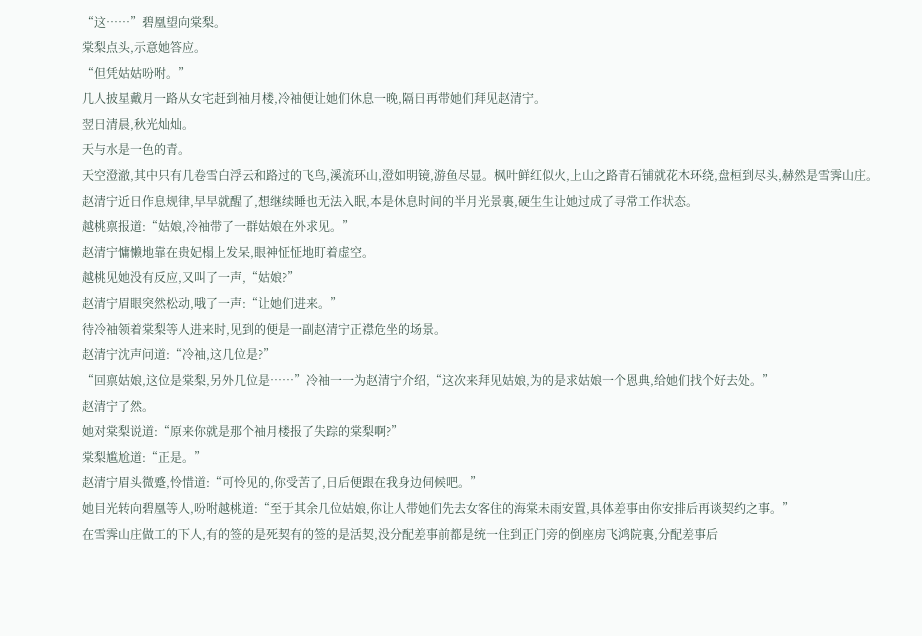“这……”碧凰望向棠梨。
棠梨点头,示意她答应。
“但凭姑姑吩咐。”
几人披星戴月一路从女宅赶到袖月楼,冷袖便让她们休息一晚,隔日再带她们拜见赵清宁。
翌日清晨,秋光灿灿。
天与水是一色的青。
天空澄澈,其中只有几卷雪白浮云和路过的飞鸟,溪流环山,澄如明镜,游鱼尽显。枫叶鲜红似火,上山之路青石铺就花木环绕,盘桓到尽头,赫然是雪霁山庄。
赵清宁近日作息规律,早早就醒了,想继续睡也无法入眠,本是休息时间的半月光景裏,硬生生让她过成了寻常工作状态。
越桃禀报道:“姑娘,冷袖带了一群姑娘在外求见。”
赵清宁慵懒地靠在贵妃榻上发呆,眼神怔怔地盯着虚空。
越桃见她没有反应,又叫了一声,“姑娘?”
赵清宁眉眼突然松动,哦了一声:“让她们进来。”
待冷袖领着棠梨等人进来时,见到的便是一副赵清宁正襟危坐的场景。
赵清宁沈声问道:“冷袖,这几位是?”
“回禀姑娘,这位是棠梨,另外几位是……”冷袖一一为赵清宁介绍,“这次来拜见姑娘,为的是求姑娘一个恩典,给她们找个好去处。”
赵清宁了然。
她对棠梨说道:“原来你就是那个袖月楼报了失踪的棠梨啊?”
棠梨尴尬道:“正是。”
赵清宁眉头微蹙,怜惜道:“可怜见的,你受苦了,日后便跟在我身边伺候吧。”
她目光转向碧凰等人,吩咐越桃道:“至于其余几位姑娘,你让人带她们先去女客住的海棠未雨安置,具体差事由你安排后再谈契约之事。”
在雪霁山庄做工的下人,有的签的是死契有的签的是活契,没分配差事前都是统一住到正门旁的倒座房飞鸿院裏,分配差事后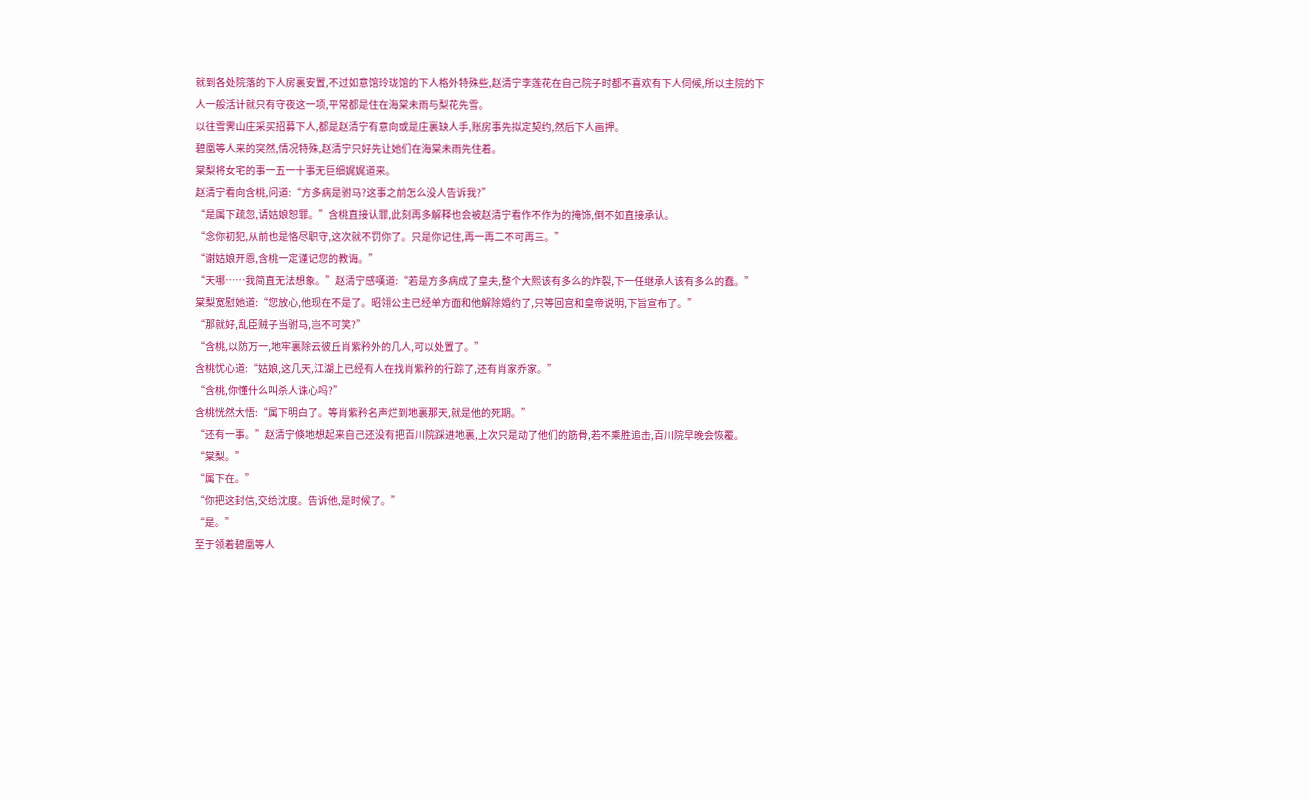就到各处院落的下人房裏安置,不过如意馆玲珑馆的下人格外特殊些,赵清宁李莲花在自己院子时都不喜欢有下人伺候,所以主院的下人一般活计就只有守夜这一项,平常都是住在海棠未雨与梨花先雪。
以往雪霁山庄采买招募下人,都是赵清宁有意向或是庄裏缺人手,账房事先拟定契约,然后下人画押。
碧凰等人来的突然,情况特殊,赵清宁只好先让她们在海棠未雨先住着。
棠梨将女宅的事一五一十事无巨细娓娓道来。
赵清宁看向含桃,问道:“方多病是驸马?这事之前怎么没人告诉我?”
“是属下疏忽,请姑娘恕罪。”含桃直接认罪,此刻再多解释也会被赵清宁看作不作为的掩饰,倒不如直接承认。
“念你初犯,从前也是恪尽职守,这次就不罚你了。只是你记住,再一再二不可再三。”
“谢姑娘开恩,含桃一定谨记您的教诲。”
“天哪……我简直无法想象。”赵清宁感嘆道:“若是方多病成了皇夫,整个大熙该有多么的炸裂,下一任继承人该有多么的蠢。”
棠梨宽慰她道:“您放心,他现在不是了。昭翎公主已经单方面和他解除婚约了,只等回宫和皇帝说明,下旨宣布了。”
“那就好,乱臣贼子当驸马,岂不可笑?”
“含桃,以防万一,地牢裏除云彼丘肖紫矜外的几人,可以处置了。”
含桃忧心道:“姑娘,这几天,江湖上已经有人在找肖紫矜的行踪了,还有肖家乔家。”
“含桃,你懂什么叫杀人诛心吗?”
含桃恍然大悟:“属下明白了。等肖紫矜名声烂到地裏那天,就是他的死期。”
“还有一事。”赵清宁倏地想起来自己还没有把百川院踩进地裏,上次只是动了他们的筋骨,若不乘胜追击,百川院早晚会恢覆。
“棠梨。”
“属下在。”
“你把这封信,交给沈度。告诉他,是时候了。”
“是。”
至于领着碧凰等人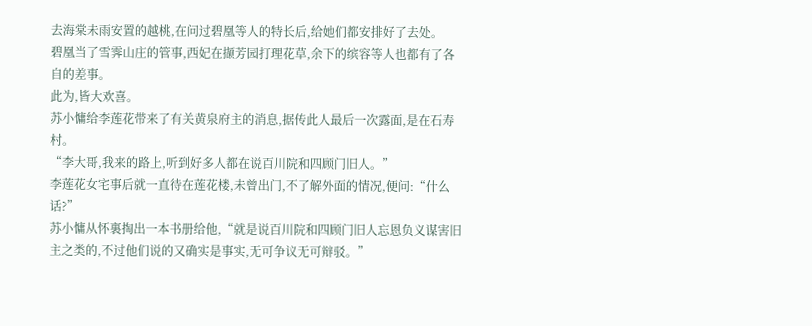去海棠未雨安置的越桃,在问过碧凰等人的特长后,给她们都安排好了去处。
碧凰当了雪霁山庄的管事,西妃在撷芳园打理花草,余下的缤容等人也都有了各自的差事。
此为,皆大欢喜。
苏小慵给李莲花带来了有关黄泉府主的消息,据传此人最后一次露面,是在石寿村。
“李大哥,我来的路上,听到好多人都在说百川院和四顾门旧人。”
李莲花女宅事后就一直待在莲花楼,未曾出门,不了解外面的情况,便问:“什么话?”
苏小慵从怀裏掏出一本书册给他,“就是说百川院和四顾门旧人忘恩负义谋害旧主之类的,不过他们说的又确实是事实,无可争议无可辩驳。”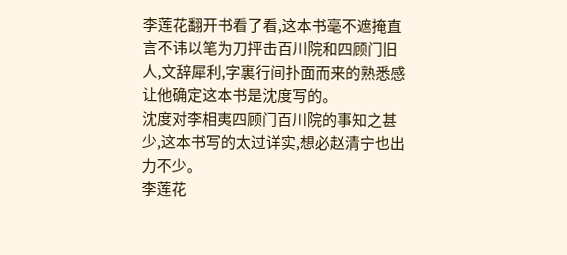李莲花翻开书看了看,这本书毫不遮掩直言不讳以笔为刀抨击百川院和四顾门旧人,文辞犀利,字裏行间扑面而来的熟悉感让他确定这本书是沈度写的。
沈度对李相夷四顾门百川院的事知之甚少,这本书写的太过详实,想必赵清宁也出力不少。
李莲花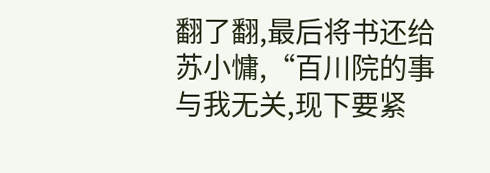翻了翻,最后将书还给苏小慵,“百川院的事与我无关,现下要紧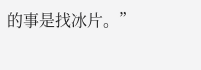的事是找冰片。”